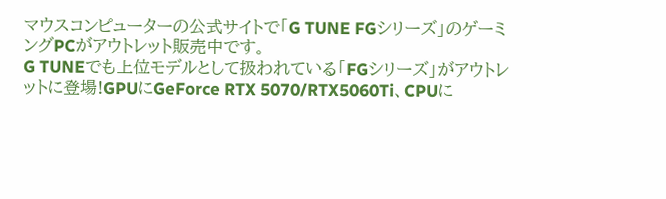マウスコンピューターの公式サイトで「G TUNE FGシリーズ」のゲーミングPCがアウトレット販売中です。
G TUNEでも上位モデルとして扱われている「FGシリーズ」がアウトレットに登場!GPUにGeForce RTX 5070/RTX5060Ti、CPUに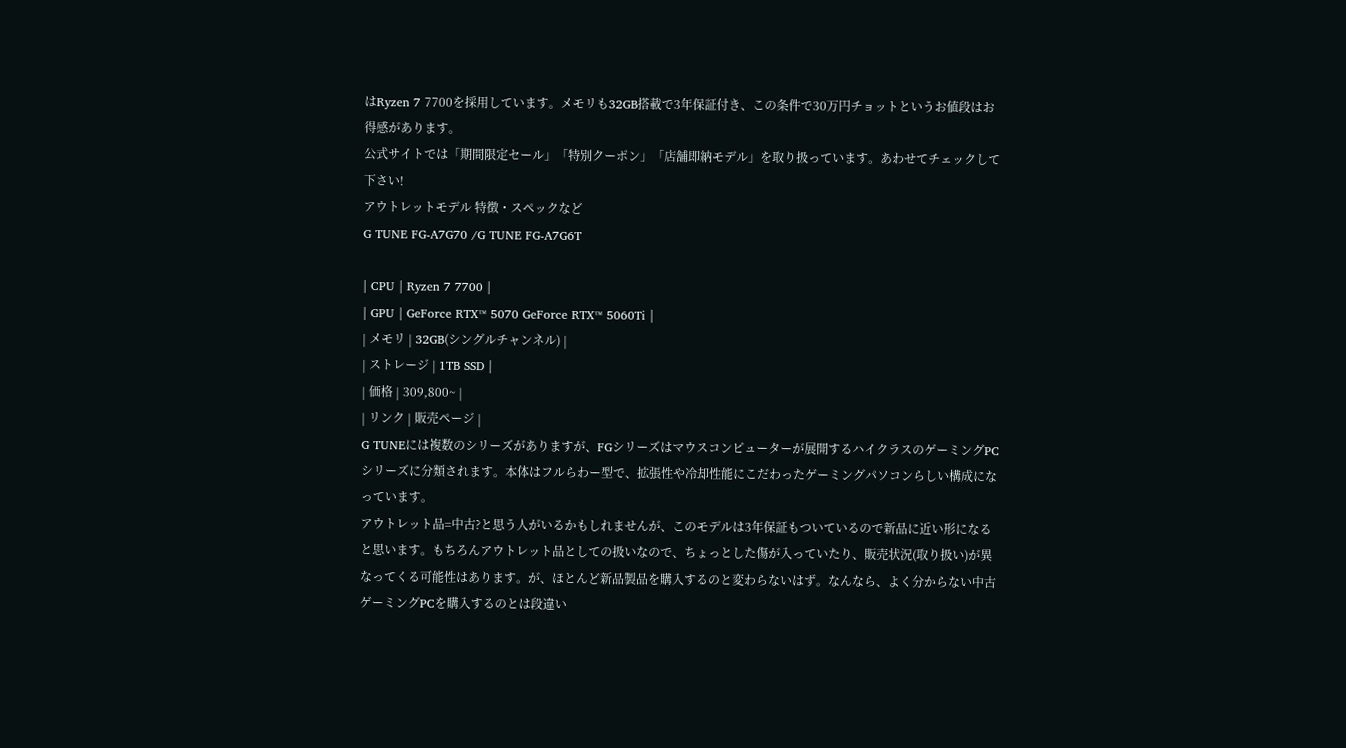はRyzen 7 7700を採用しています。メモリも32GB搭載で3年保証付き、この条件で30万円チョットというお値段はお得感があります。
公式サイトでは「期間限定セール」「特別クーポン」「店舗即納モデル」を取り扱っています。あわせてチェックして下さい!
アウトレットモデル 特徴・スペックなど
G TUNE FG-A7G70 /G TUNE FG-A7G6T

| CPU | Ryzen 7 7700 |
| GPU | GeForce RTX™ 5070 GeForce RTX™ 5060Ti |
| メモリ | 32GB(シングルチャンネル) |
| ストレージ | 1TB SSD |
| 価格 | 309,800~ |
| リンク | 販売ページ |
G TUNEには複数のシリーズがありますが、FGシリーズはマウスコンピューターが展開するハイクラスのゲーミングPCシリーズに分類されます。本体はフルらわー型で、拡張性や冷却性能にこだわったゲーミングパソコンらしい構成になっています。
アウトレット品=中古?と思う人がいるかもしれませんが、このモデルは3年保証もついているので新品に近い形になると思います。もちろんアウトレット品としての扱いなので、ちょっとした傷が入っていたり、販売状況(取り扱い)が異なってくる可能性はあります。が、ほとんど新品製品を購入するのと変わらないはず。なんなら、よく分からない中古ゲーミングPCを購入するのとは段違い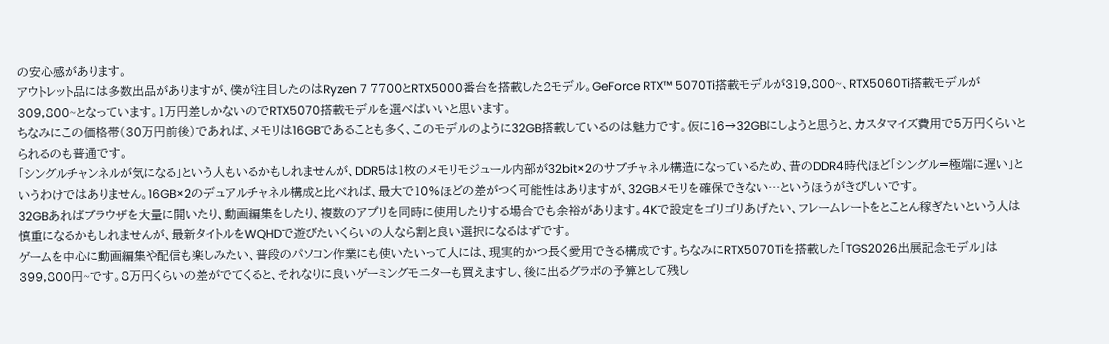の安心感があります。
アウトレット品には多数出品がありますが、僕が注目したのはRyzen 7 7700とRTX5000番台を搭載した2モデル。GeForce RTX™ 5070Ti搭載モデルが319,800~、RTX5060Ti搭載モデルが309,800~となっています。1万円差しかないのでRTX5070搭載モデルを選べばいいと思います。
ちなみにこの価格帯(30万円前後)であれば、メモリは16GBであることも多く、このモデルのように32GB搭載しているのは魅力です。仮に16→32GBにしようと思うと、カスタマイズ費用で5万円くらいとられるのも普通です。
「シングルチャンネルが気になる」という人もいるかもしれませんが、DDR5は1枚のメモリモジュール内部が32bit×2のサブチャネル構造になっているため、昔のDDR4時代ほど「シングル=極端に遅い」というわけではありません。16GB×2のデュアルチャネル構成と比べれば、最大で10%ほどの差がつく可能性はありますが、32GBメモリを確保できない…というほうがきびしいです。
32GBあればブラウザを大量に開いたり、動画編集をしたり、複数のアプリを同時に使用したりする場合でも余裕があります。4Kで設定をゴリゴリあげたい、フレームレートをとことん稼ぎたいという人は慎重になるかもしれませんが、最新タイトルをWQHDで遊びたいくらいの人なら割と良い選択になるはずです。
ゲームを中心に動画編集や配信も楽しみたい、普段のパソコン作業にも使いたいって人には、現実的かつ長く愛用できる構成です。ちなみにRTX5070Tiを搭載した「TGS2026出展記念モデル」は399,800円~です。8万円くらいの差がでてくると、それなりに良いゲーミングモニターも買えますし、後に出るグラボの予算として残し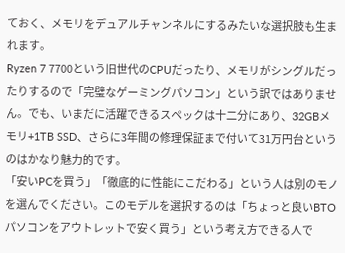ておく、メモリをデュアルチャンネルにするみたいな選択肢も生まれます。
Ryzen 7 7700という旧世代のCPUだったり、メモリがシングルだったりするので「完璧なゲーミングパソコン」という訳ではありません。でも、いまだに活躍できるスペックは十二分にあり、32GBメモリ+1TB SSD、さらに3年間の修理保証まで付いて31万円台というのはかなり魅力的です。
「安いPCを買う」「徹底的に性能にこだわる」という人は別のモノを選んでください。このモデルを選択するのは「ちょっと良いBTOパソコンをアウトレットで安く買う」という考え方できる人で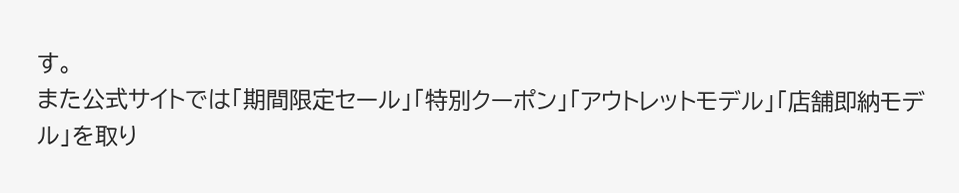す。
また公式サイトでは「期間限定セール」「特別クーポン」「アウトレットモデル」「店舗即納モデル」を取り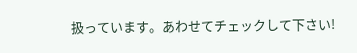扱っています。あわせてチェックして下さい!